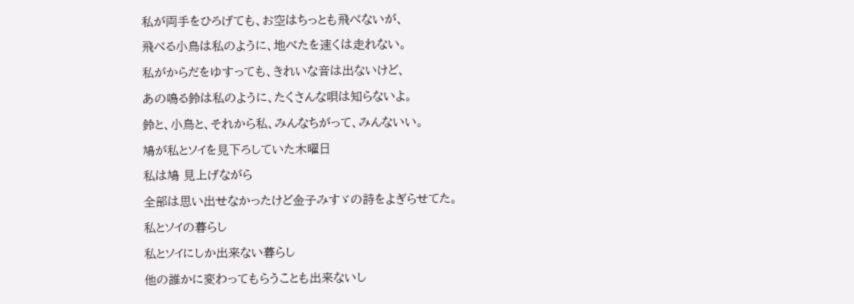私が両手をひろげても、お空はちっとも飛べないが、
飛べる小鳥は私のように、地べたを速くは走れない。
私がからだをゆすっても、きれいな音は出ないけど、
あの鳴る鈴は私のように、たくさんな唄は知らないよ。
鈴と、小鳥と、それから私、みんなちがって、みんないい。
鳩が私とソイを見下ろしていた木曜日
私は鳩 見上げながら
全部は思い出せなかったけど金子みすゞの詩をよぎらせてた。
私とソイの暮らし
私とソイにしか出来ない暮らし
他の誰かに変わってもらうことも出来ないし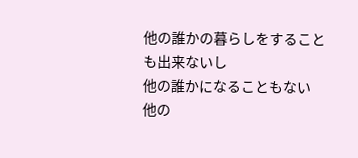他の誰かの暮らしをすることも出来ないし
他の誰かになることもない
他の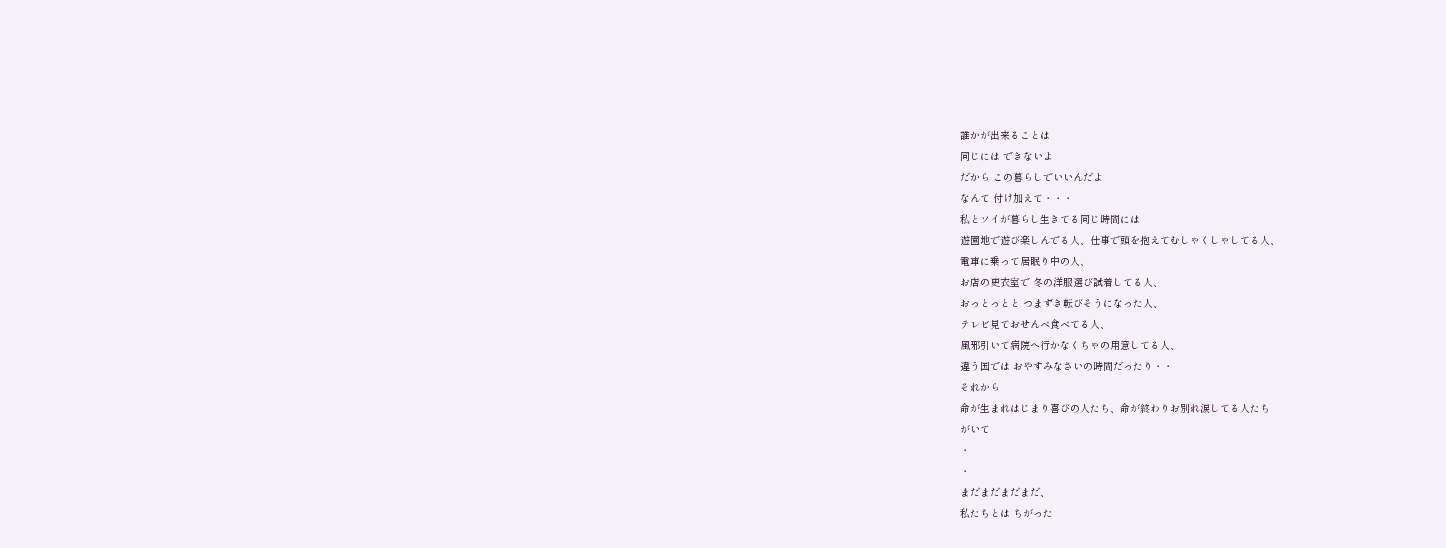誰かが出来ることは
同じには できないよ
だから この暮らしでいいんだよ
なんて 付け加えて・・・
私とソイが暮らし生きてる同じ時間には
遊園地で遊び楽しんでる人、仕事で頭を抱えてむしゃくしゃしてる人、
電車に乗って居眠り中の人、
お店の更衣室で 冬の洋服選び試着してる人、
おっとっとと つまずき転びそうになった人、
テレビ見ておせんべ食べてる人、
風邪引いて病院へ行かなくちゃの用意してる人、
違う国では おやすみなさいの時間だったり・・
それから
命が生まれはじまり喜びの人たち、命が終わりお別れ涙してる人たち
がいて
・
・
まだまだまだまだ、
私たちとは ちがった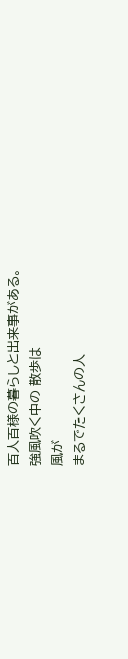百人百様の暮らしと出来事がある。
強風吹く中の 散歩は
風が
まるでたくさんの人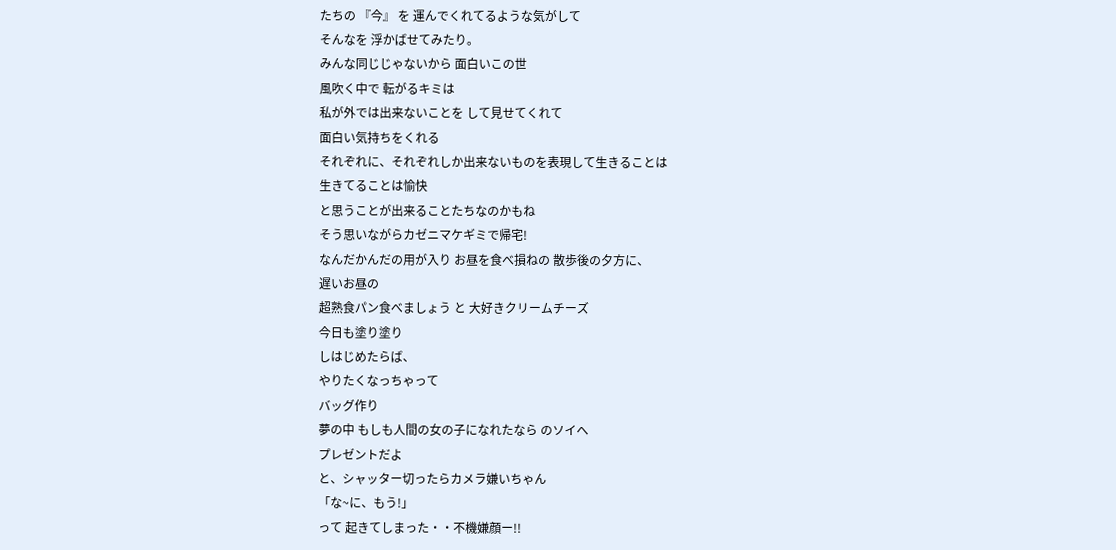たちの 『今』 を 運んでくれてるような気がして
そんなを 浮かばせてみたり。
みんな同じじゃないから 面白いこの世
風吹く中で 転がるキミは
私が外では出来ないことを して見せてくれて
面白い気持ちをくれる
それぞれに、それぞれしか出来ないものを表現して生きることは
生きてることは愉快
と思うことが出来ることたちなのかもね
そう思いながらカゼニマケギミで帰宅!
なんだかんだの用が入り お昼を食べ損ねの 散歩後の夕方に、
遅いお昼の
超熟食パン食べましょう と 大好きクリームチーズ
今日も塗り塗り
しはじめたらば、
やりたくなっちゃって
バッグ作り
夢の中 もしも人間の女の子になれたなら のソイへ
プレゼントだよ
と、シャッター切ったらカメラ嫌いちゃん
「な~に、もう!」
って 起きてしまった・・不機嫌顔ー!!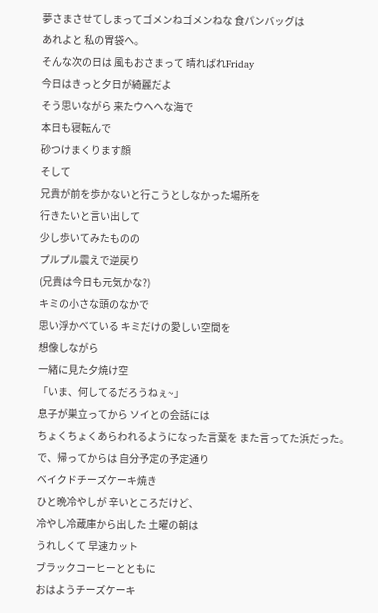夢さまさせてしまってゴメンねゴメンねな 食パンバッグは
あれよと 私の胃袋へ。
そんな次の日は 風もおさまって 晴ればれFriday
今日はきっと夕日が綺麗だよ
そう思いながら 来たウヘヘな海で
本日も寝転んで
砂つけまくります顔
そして
兄貴が前を歩かないと行こうとしなかった場所を
行きたいと言い出して
少し歩いてみたものの
プルプル震えで逆戻り
(兄貴は今日も元気かな?)
キミの小さな頭のなかで
思い浮かべている キミだけの愛しい空間を
想像しながら
一緒に見た夕焼け空
「いま、何してるだろうねぇ~」
息子が巣立ってから ソイとの会話には
ちょくちょくあらわれるようになった言葉を また言ってた浜だった。
で、帰ってからは 自分予定の予定通り
ベイクドチーズケーキ焼き
ひと晩冷やしが 辛いところだけど、
冷やし冷蔵庫から出した 土曜の朝は
うれしくて 早速カット
ブラックコーヒーとともに
おはようチーズケーキ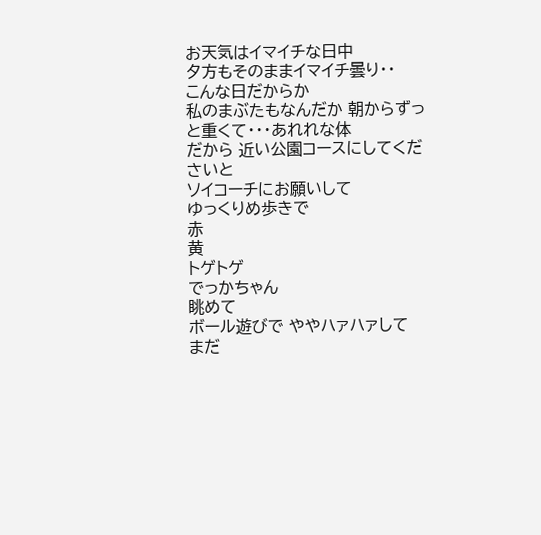お天気はイマイチな日中
夕方もそのままイマイチ曇り・・
こんな日だからか
私のまぶたもなんだか 朝からずっと重くて・・・あれれな体
だから 近い公園コースにしてくださいと
ソイコーチにお願いして
ゆっくりめ歩きで
赤
黄
トゲトゲ
でっかちゃん
眺めて
ボール遊びで ややハァハァして
まだ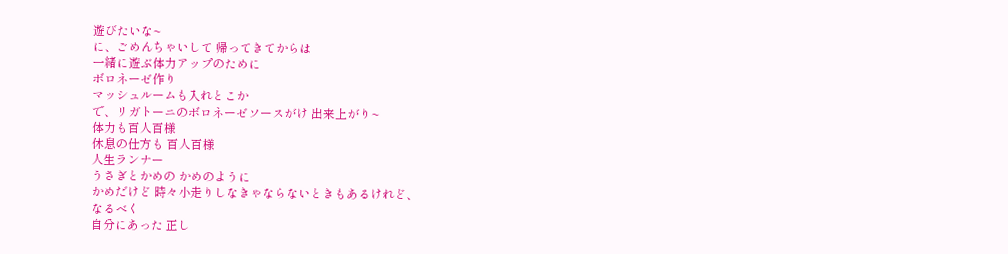遊びたいな~
に、ごめんちゃいして 帰ってきてからは
一緒に遊ぶ体力アップのために
ボロネーゼ作り
マッシュルームも入れとこか
で、リガトーニのボロネーゼソースがけ 出来上がり~
体力も百人百様
休息の仕方も 百人百様
人生ランナー
うさぎとかめの かめのように
かめだけど 時々小走りしなきゃならないときもあるけれど、
なるべく
自分にあった 正し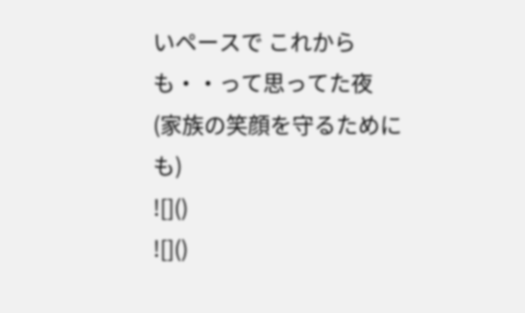いペースで これからも・・って思ってた夜
(家族の笑顔を守るためにも)
![]()
![]()